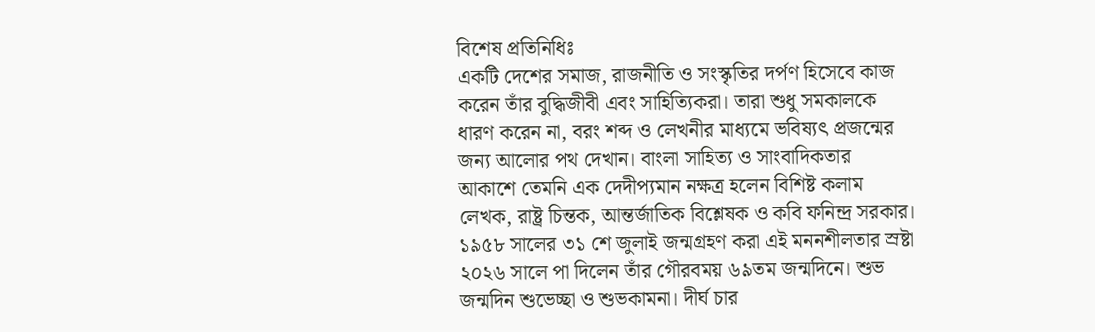বিশেষ প্রতিনিধিঃ
একটি দেশের সমাজ, রাজনীতি ও সংস্কৃতির দর্পণ হিসেবে কাজ করেন তাঁর বুদ্ধিজীবী এবং সাহিত্যিকরা। তারা শুধু সমকালকে ধারণ করেন না, বরং শব্দ ও লেখনীর মাধ্যমে ভবিষ্যৎ প্রজন্মের জন্য আলোর পথ দেখান। বাংলা সাহিত্য ও সাংবাদিকতার আকাশে তেমনি এক দেদীপ্যমান নক্ষত্র হলেন বিশিষ্ট কলাম লেখক, রাষ্ট্র চিন্তক, আন্তর্জাতিক বিশ্লেষক ও কবি ফনিন্দ্র সরকার। ১৯৫৮ সালের ৩১ শে জুলাই জন্মগ্রহণ করা এই মননশীলতার স্রষ্টা ২০২৬ সালে পা দিলেন তাঁর গৌরবময় ৬৯তম জন্মদিনে। শুভ জন্মদিন শুভেচ্ছা ও শুভকামনা। দীর্ঘ চার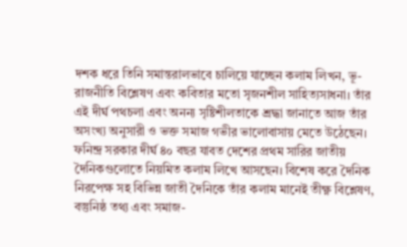দশক ধরে তিনি সমান্তরালভাবে চালিয়ে যাচ্ছেন কলাম লিখন, ভূ-রাজনীতি বিশ্লেষণ এবং কবিতার মতো সৃজনশীল সাহিত্যসাধনা। তাঁর এই দীর্ঘ পথচলা এবং অনন্য সৃষ্টিশীলতাকে শ্রদ্ধা জানাতে আজ তাঁর অসংখ্য অনুসারী ও ভক্ত সমাজ গভীর ভালোবাসায় মেতে উঠেছেন।
ফনিন্দ্র সরকার দীর্ঘ ৪০ বছর যাবত দেশের প্রথম সারির জাতীয় দৈনিকগুলোতে নিয়মিত কলাম লিখে আসছেন। বিশেষ করে দৈনিক নিরপেক্ষ সহ বিভিন্ন জাতী দৈনিকে তাঁর কলাম মানেই তীক্ষ্ণ বিশ্লেষণ, বস্তুনিষ্ঠ তথ্য এবং সমাজ-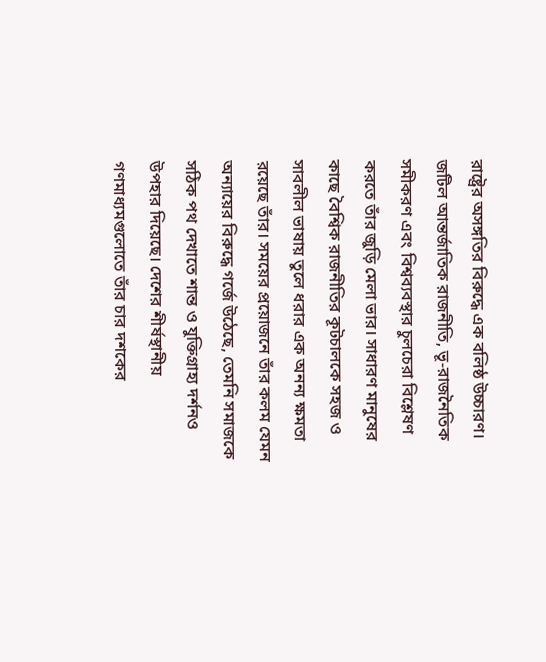রাষ্ট্রের অসঙ্গতির বিরুদ্ধে এক বলিষ্ঠ উচ্চারণ। জটিল আন্তর্জাতিক রাজনীতি, ভূ-রাজনৈতিক সমীকরণ এবং বিশ্বব্যবস্থার চুলচেরা বিশ্লেষণ করতে তাঁর জুড়ি মেলা ভার। সাধারণ মানুষের কাছে বৈশ্বিক রাজনীতির কূটচালকে সহজ ও সাবলীল ভাষায় তুলে ধরার এক অনন্য ক্ষমতা রয়েছে তাঁর। সময়ের প্রয়োজনে তাঁর কলম যেমন অন্যায়ের বিরুদ্ধে গর্জে উঠেছে, তেমনি সমাজকে সঠিক পথ দেখাতে শান্ত ও যুক্তিগ্রাহ্য দর্শনও উপহার দিয়েছে। দেশের শীর্ষস্থানীয় গণমাধ্যমগুলোতে তাঁর চার দশকের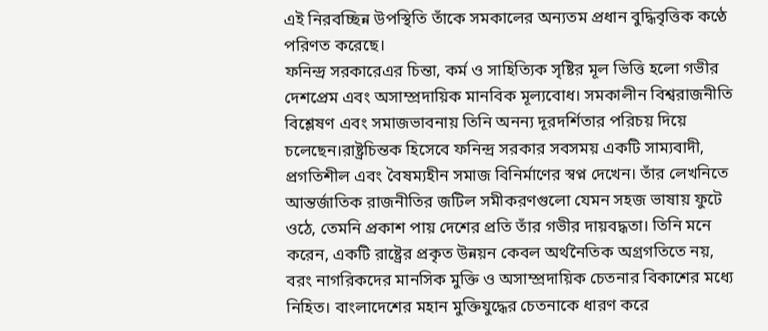এই নিরবচ্ছিন্ন উপস্থিতি তাঁকে সমকালের অন্যতম প্রধান বুদ্ধিবৃত্তিক কণ্ঠে পরিণত করেছে।
ফনিন্দ্র সরকারেএর চিন্তা, কর্ম ও সাহিত্যিক সৃষ্টির মূল ভিত্তি হলো গভীর দেশপ্রেম এবং অসাম্প্রদায়িক মানবিক মূল্যবোধ। সমকালীন বিশ্বরাজনীতি বিশ্লেষণ এবং সমাজভাবনায় তিনি অনন্য দূরদর্শিতার পরিচয় দিয়ে চলেছেন।রাষ্ট্রচিন্তক হিসেবে ফনিন্দ্র সরকার সবসময় একটি সাম্যবাদী, প্রগতিশীল এবং বৈষম্যহীন সমাজ বিনির্মাণের স্বপ্ন দেখেন। তাঁর লেখনিতে আন্তর্জাতিক রাজনীতির জটিল সমীকরণগুলো যেমন সহজ ভাষায় ফুটে ওঠে, তেমনি প্রকাশ পায় দেশের প্রতি তাঁর গভীর দায়বদ্ধতা। তিনি মনে করেন, একটি রাষ্ট্রের প্রকৃত উন্নয়ন কেবল অর্থনৈতিক অগ্রগতিতে নয়, বরং নাগরিকদের মানসিক মুক্তি ও অসাম্প্রদায়িক চেতনার বিকাশের মধ্যে নিহিত। বাংলাদেশের মহান মুক্তিযুদ্ধের চেতনাকে ধারণ করে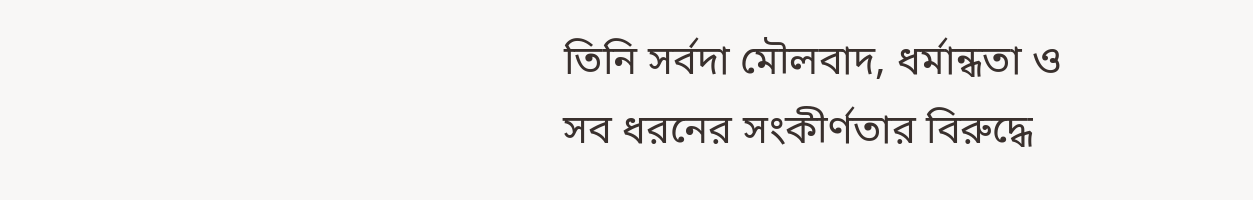তিনি সর্বদা মৌলবাদ, ধর্মান্ধতা ও সব ধরনের সংকীর্ণতার বিরুদ্ধে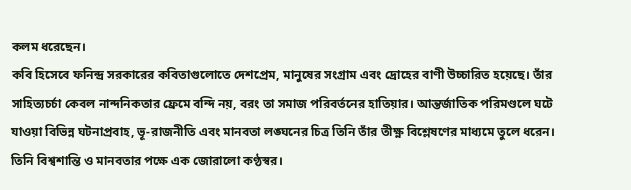কলম ধরেছেন।
কবি হিসেবে ফনিন্দ্র সরকারের কবিতাগুলোতে দেশপ্রেম, মানুষের সংগ্রাম এবং দ্রোহের বাণী উচ্চারিত হয়েছে। তাঁর সাহিত্যচর্চা কেবল নান্দনিকতার ফ্রেমে বন্দি নয়, বরং তা সমাজ পরিবর্তনের হাতিয়ার। আন্তর্জাতিক পরিমণ্ডলে ঘটে যাওয়া বিভিন্ন ঘটনাপ্রবাহ, ভূ-রাজনীতি এবং মানবতা লঙ্ঘনের চিত্র তিনি তাঁর তীক্ষ্ণ বিশ্লেষণের মাধ্যমে তুলে ধরেন। তিনি বিশ্বশান্তি ও মানবতার পক্ষে এক জোরালো কণ্ঠস্বর।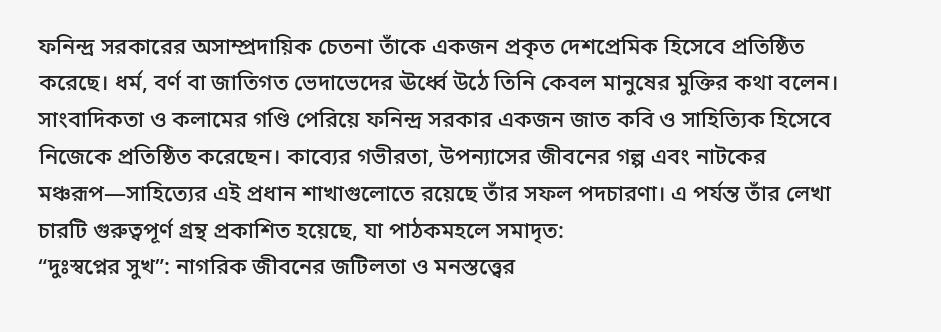ফনিন্দ্র সরকারের অসাম্প্রদায়িক চেতনা তাঁকে একজন প্রকৃত দেশপ্রেমিক হিসেবে প্রতিষ্ঠিত করেছে। ধর্ম, বর্ণ বা জাতিগত ভেদাভেদের ঊর্ধ্বে উঠে তিনি কেবল মানুষের মুক্তির কথা বলেন।
সাংবাদিকতা ও কলামের গণ্ডি পেরিয়ে ফনিন্দ্র সরকার একজন জাত কবি ও সাহিত্যিক হিসেবে নিজেকে প্রতিষ্ঠিত করেছেন। কাব্যের গভীরতা, উপন্যাসের জীবনের গল্প এবং নাটকের মঞ্চরূপ—সাহিত্যের এই প্রধান শাখাগুলোতে রয়েছে তাঁর সফল পদচারণা। এ পর্যন্ত তাঁর লেখা চারটি গুরুত্বপূর্ণ গ্রন্থ প্রকাশিত হয়েছে, যা পাঠকমহলে সমাদৃত:
“দুঃস্বপ্নের সুখ”: নাগরিক জীবনের জটিলতা ও মনস্তত্ত্বের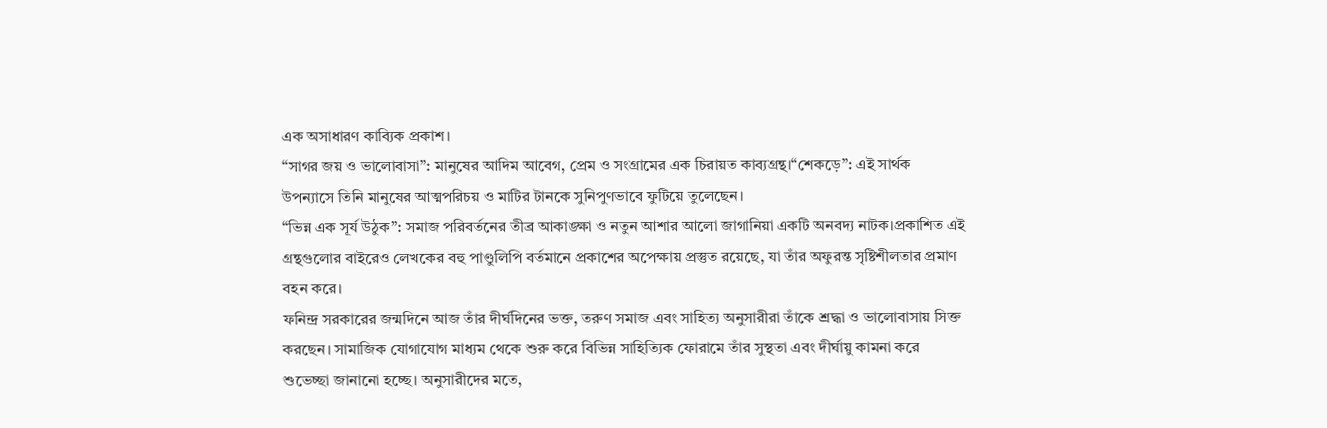এক অসাধারণ কাব্যিক প্রকাশ।
“সাগর জয় ও ভালোবাসা”: মানুষের আদিম আবেগ, প্রেম ও সংগ্রামের এক চিরায়ত কাব্যগ্রন্থ।“শেকড়ে”: এই সার্থক উপন্যাসে তিনি মানুষের আত্মপরিচয় ও মাটির টানকে সুনিপুণভাবে ফুটিয়ে তুলেছেন।
“ভিন্ন এক সূর্য উঠুক”: সমাজ পরিবর্তনের তীব্র আকাঙ্ক্ষা ও নতুন আশার আলো জাগানিয়া একটি অনবদ্য নাটক।প্রকাশিত এই গ্রন্থগুলোর বাইরেও লেখকের বহু পাণ্ডুলিপি বর্তমানে প্রকাশের অপেক্ষায় প্রস্তুত রয়েছে, যা তাঁর অফুরন্ত সৃষ্টিশীলতার প্রমাণ বহন করে।
ফনিন্দ্র সরকারের জন্মদিনে আজ তাঁর দীর্ঘদিনের ভক্ত, তরুণ সমাজ এবং সাহিত্য অনুসারীরা তাঁকে শ্রদ্ধা ও ভালোবাসায় সিক্ত করছেন। সামাজিক যোগাযোগ মাধ্যম থেকে শুরু করে বিভিন্ন সাহিত্যিক ফোরামে তাঁর সুস্থতা এবং দীর্ঘায়ু কামনা করে শুভেচ্ছা জানানো হচ্ছে। অনুসারীদের মতে,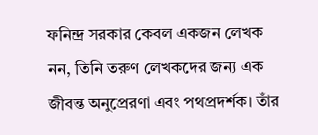ফনিন্দ্র সরকার কেবল একজন লেখক নন, তিনি তরুণ লেখকদের জন্য এক জীবন্ত অনুপ্রেরণা এবং পথপ্রদর্শক। তাঁর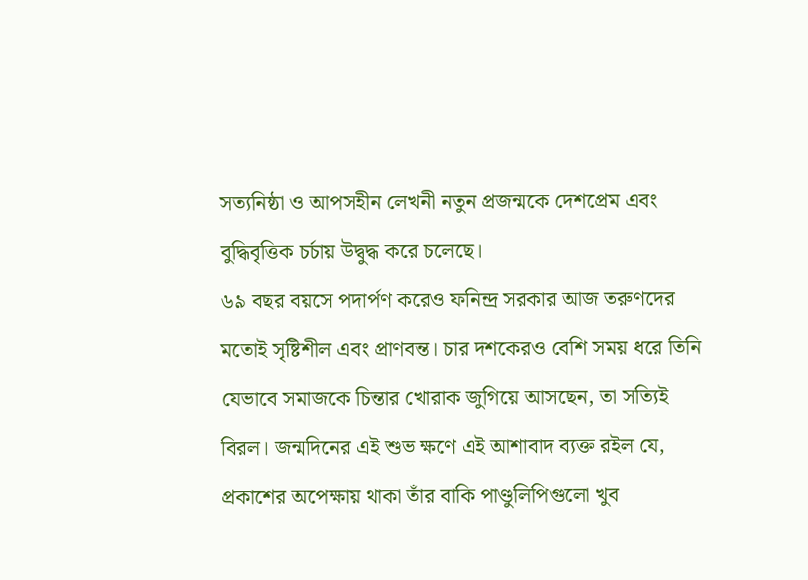সত্যনিষ্ঠা ও আপসহীন লেখনী নতুন প্রজন্মকে দেশপ্রেম এবং বুদ্ধিবৃত্তিক চর্চায় উদ্বুদ্ধ করে চলেছে।
৬৯ বছর বয়সে পদার্পণ করেও ফনিন্দ্র সরকার আজ তরুণদের মতোই সৃষ্টিশীল এবং প্রাণবন্ত। চার দশকেরও বেশি সময় ধরে তিনি যেভাবে সমাজকে চিন্তার খোরাক জুগিয়ে আসছেন, তা সত্যিই বিরল। জন্মদিনের এই শুভ ক্ষণে এই আশাবাদ ব্যক্ত রইল যে, প্রকাশের অপেক্ষায় থাকা তাঁর বাকি পাণ্ডুলিপিগুলো খুব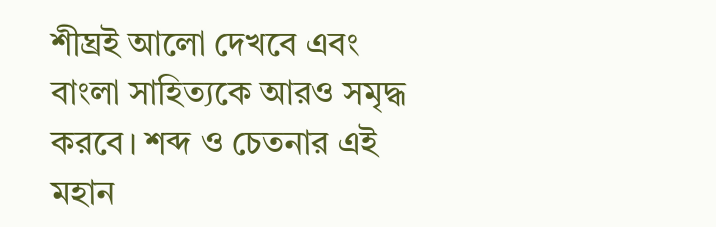শীঘ্রই আলো দেখবে এবং বাংলা সাহিত্যকে আরও সমৃদ্ধ করবে। শব্দ ও চেতনার এই মহান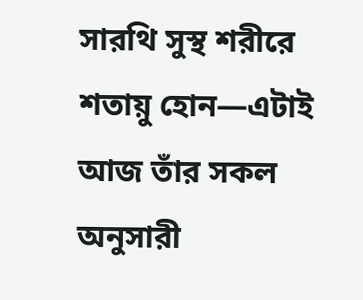সারথি সুস্থ শরীরে শতায়ু হোন—এটাই আজ তাঁর সকল অনুসারী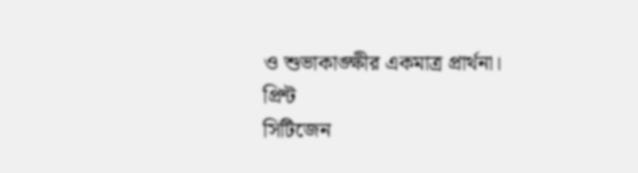ও শুভাকাঙ্ক্ষীর একমাত্র প্রার্থনা।
প্রিন্ট
সিটিজেন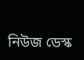নিউজ ডেস্ক